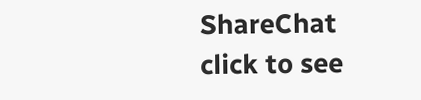ShareChat
click to see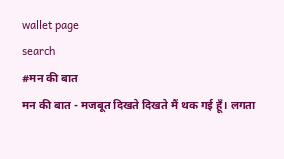wallet page
search
#मन की बात
मन की बात - मजबूत दिखते दिखते मैं थक गई हूँ। लगता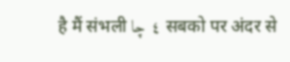है मैं संभली ٤ چا सबको पर अंदर से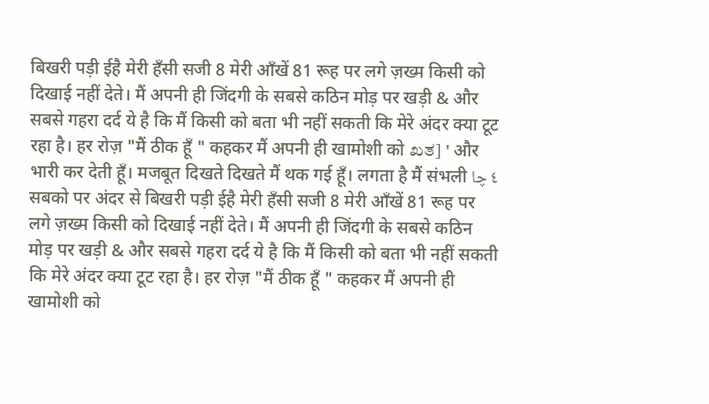बिखरी पड़ी ईहै मेरी हँसी सजी 8 मेरी आँखें 81 रूह पर लगे ज़ख्म किसी को दिखाई नहीं देते। मैं अपनी ही जिंदगी के सबसे कठिन मोड़ पर खड़ी & और सबसे गहरा दर्द ये है कि मैं किसी को बता भी नहीं सकती कि मेरे अंदर क्या टूट रहा है। हर रोज़ "मैं ठीक हूँ " कहकर मैं अपनी ही खामोशी को ಖತ] ' और भारी कर देती हूँ। मजबूत दिखते दिखते मैं थक गई हूँ। लगता है मैं संभली ٤ چا सबको पर अंदर से बिखरी पड़ी ईहै मेरी हँसी सजी 8 मेरी आँखें 81 रूह पर लगे ज़ख्म किसी को दिखाई नहीं देते। मैं अपनी ही जिंदगी के सबसे कठिन मोड़ पर खड़ी & और सबसे गहरा दर्द ये है कि मैं किसी को बता भी नहीं सकती कि मेरे अंदर क्या टूट रहा है। हर रोज़ "मैं ठीक हूँ " कहकर मैं अपनी ही खामोशी को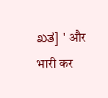ಖತ] ' और भारी कर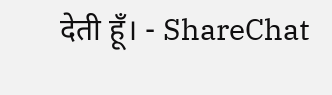देती हूँ। - ShareChat